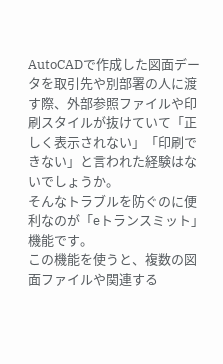AutoCADで作成した図面データを取引先や別部署の人に渡す際、外部参照ファイルや印刷スタイルが抜けていて「正しく表示されない」「印刷できない」と言われた経験はないでしょうか。
そんなトラブルを防ぐのに便利なのが「eトランスミット」機能です。
この機能を使うと、複数の図面ファイルや関連する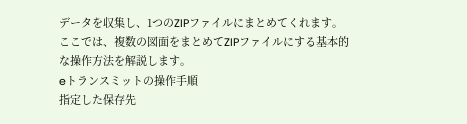データを収集し、1つのZIPファイルにまとめてくれます。
ここでは、複数の図面をまとめてZIPファイルにする基本的な操作方法を解説します。
eトランスミットの操作手順
指定した保存先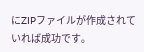にZIPファイルが作成されていれば成功です。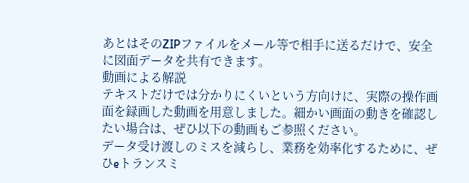あとはそのZIPファイルをメール等で相手に送るだけで、安全に図面データを共有できます。
動画による解説
テキストだけでは分かりにくいという方向けに、実際の操作画面を録画した動画を用意しました。細かい画面の動きを確認したい場合は、ぜひ以下の動画もご参照ください。
データ受け渡しのミスを減らし、業務を効率化するために、ぜひeトランスミ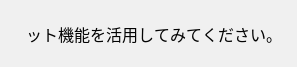ット機能を活用してみてください。